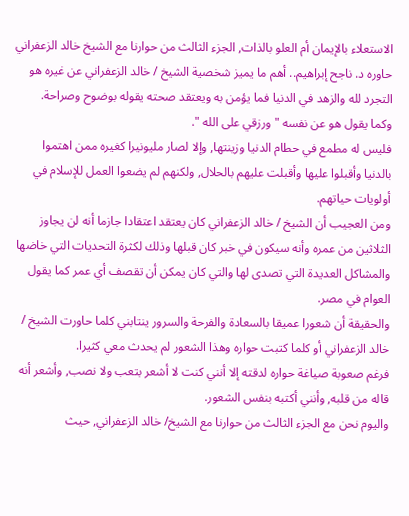الاستعلاء بالإيمان أم العلو بالذات, الجزء الثالث من حوارنا مع الشيخ خالد الزعفراني
حاوره د. ناجح إبراهيم.. أهم ما يميز شخصية الشيخ / خالد الزعفراني عن غيره هو التجرد لله والزهد في الدنيا فما يؤمن به ويعتقد صحته يقوله بوضوح وصراحة.
وكما يقول هو عن نفسه " ورزقي على الله ".
فليس له مطمع في حطام الدنيا وزينتها, وإلا لصار مليونيرا كغيره ممن اهتموا بالدنيا وأقبلوا عليها وأقبلت عليهم بالحلال, ولكنهم لم يضعوا العمل للإسلام في أولويات حياتهم.
ومن العجيب أن الشيخ / خالد الزعفراني كان يعتقد اعتقادا جازما أنه لن يجاوز الثلاثين من عمره وأنه سيكون في خبر كان قبلها وذلك لكثرة التحديات التي خاضها والمشاكل العديدة التي تصدى لها والتي كان يمكن أن تقصف أي عمر كما يقول العوام في مصر.
والحقيقة أن شعورا عميقا بالسعادة والفرحة والسرور ينتابني كلما حاورت الشيخ / خالد الزعفراني أو كلما كتبت حواره وهذا الشعور لم يحدث معي كثيرا.
فرغم صعوبة صياغة حواره لدقته إلا أنني كنت لا أشعر بتعب ولا نصب, وأشعر أنه قاله من قلبه, وأنني أكتبه بنفس الشعور.
واليوم نحن مع الجزء الثالث من حوارنا مع الشيخ/ خالد الزعفراني, حيث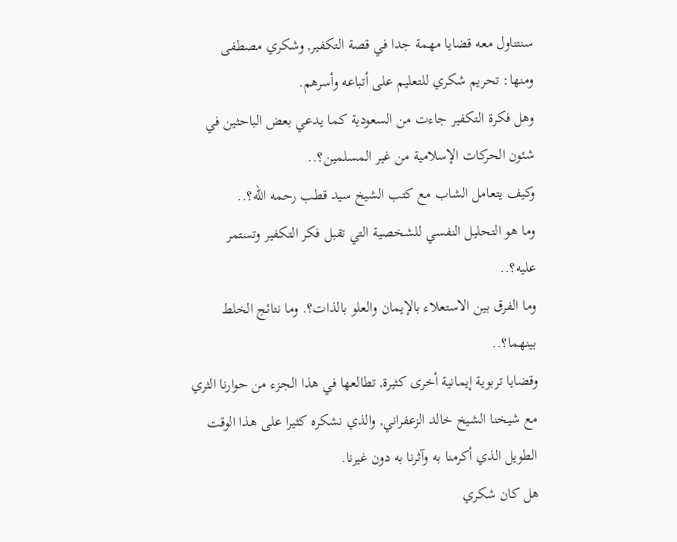سنتناول معه قضايا مهمة جدا في قصة التكفير, وشكري مصطفى ومنها: تحريم شكري للتعليم على أتباعه وأسرهم.
وهل فكرة التكفير جاءت من السعودية كما يدعي بعض الباحثين في شئون الحركات الإسلامية من غير المسلمين؟..
وكيف يتعامل الشاب مع كتب الشيخ سيد قطب رحمه الله؟..
وما هو التحليل النفسي للشخصية التي تقبل فكر التكفير وتستمر عليه؟..
وما الفرق بين الاستعلاء بالإيمان والعلو بالذات؟. وما نتائج الخلط بينهما؟..
وقضايا تربوية إيمانية أخرى كثيرة, تطالعها في هذا الجزء من حوارنا الثري مع شيخنا الشيخ خالد الزعفراني, والذي نشكره كثيرا على هذا الوقت الطويل الذي أكرمنا به وآثرنا به دون غيرنا.
هل كان شكري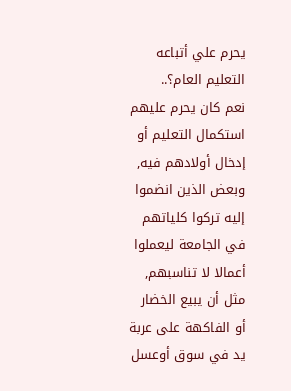يحرم علي أتباعه التعليم العام؟..
نعم كان يحرم عليهم استكمال التعليم أو إدخال أولادهم فيه, وبعض الذين انضموا إليه تركوا كلياتهم في الجامعة ليعملوا أعمالا لا تناسبهم, مثل أن يبيع الخضار أو الفاكهة على عربة يد في سوق أوعسل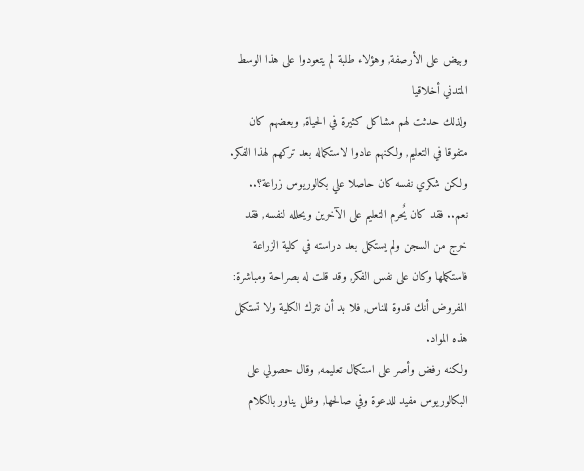وبيض على الأرصفة, وهؤلاء طلبة لم يتعودوا على هذا الوسط المتدني أخلاقيا
ولذلك حدثت لهم مشاكل كثيرة في الحياة, وبعضهم كان متفوقا في التعليم, ولكنهم عادوا لاستكماله بعد تركهم لهذا الفكر.
ولكن شكري نفسه كان حاصلا علي بكالوريوس زراعة؟..
نعم.. فقد كان يٌحرم التعليم على الآخرين ويحلله لنفسه, فقد خرج من السجن ولم يستكمل بعد دراسته في كلية الزراعة فاستكملها وكان على نفس الفكر, وقد قلت له بصراحة ومباشرة: المفروض أنك قدوة للناس, فلا بد أن تترك الكلية ولا تستكمل هذه المواد.
ولكنه رفض وأصر على استكمال تعليمه, وقال حصولي على البكالوريوس مفيد للدعوة وفي صالحها, وظل يناور بالكلام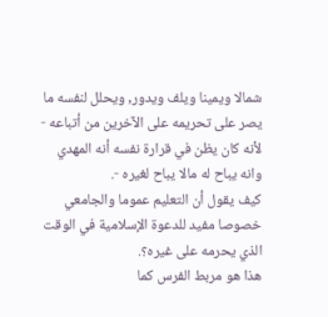شمالا ويمينا ويلف ويدور, ويحلل لنفسه ما يصر على تحريمه على الآخرين من أتباعه - لأنه كان يظن في قرارة نفسه أنه المهدي وانه يباح له مالا يباح لغيره -.
كيف يقول أن التعليم عموما والجامعي خصوصا مفيد للدعوة الإسلامية في الوقت الذي يحرمه على غيره؟.
هذا هو مربط الفرس كما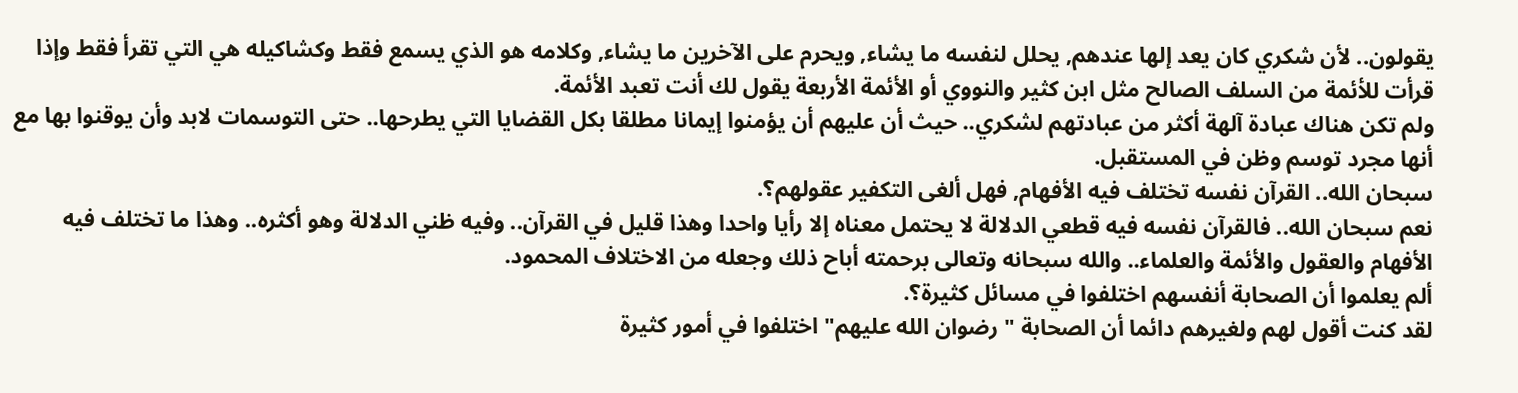يقولون.. لأن شكري كان يعد إلها عندهم, يحلل لنفسه ما يشاء, ويحرم على الآخرين ما يشاء, وكلامه هو الذي يسمع فقط وكشاكيله هي التي تقرأ فقط وإذا قرأت للأئمة من السلف الصالح مثل ابن كثير والنووي أو الأئمة الأربعة يقول لك أنت تعبد الأئمة.
ولم تكن هناك عبادة آلهة أكثر من عبادتهم لشكري.. حيث أن عليهم أن يؤمنوا إيمانا مطلقا بكل القضايا التي يطرحها.. حتى التوسمات لابد وأن يوقنوا بها مع أنها مجرد توسم وظن في المستقبل.
سبحان الله.. القرآن نفسه تختلف فيه الأفهام, فهل ألغى التكفير عقولهم؟.
نعم سبحان الله.. فالقرآن نفسه فيه قطعي الدلالة لا يحتمل معناه إلا رأيا واحدا وهذا قليل في القرآن.. وفيه ظني الدلالة وهو أكثره.. وهذا ما تختلف فيه الأفهام والعقول والأئمة والعلماء.. والله سبحانه وتعالى برحمته أباح ذلك وجعله من الاختلاف المحمود.
ألم يعلموا أن الصحابة أنفسهم اختلفوا في مسائل كثيرة؟.
لقد كنت أقول لهم ولغيرهم دائما أن الصحابة " رضوان الله عليهم" اختلفوا في أمور كثيرة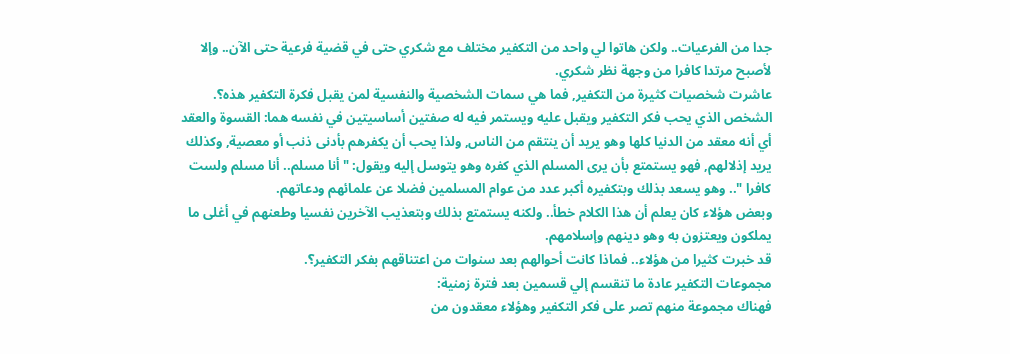جدا من الفرعيات.. ولكن هاتوا لي واحد من التكفير مختلف مع شكري حتى في قضية فرعية حتى الآن.. وإلا لأصبح مرتدا كافرا من وجهة نظر شكري.
عاشرت شخصيات كثيرة من التكفير, فما هي سمات الشخصية والنفسية لمن يقبل فكرة التكفير هذه؟.
الشخص الذي يحب فكر التكفير ويقبل عليه ويستمر فيه له صفتين أساسيتين في نفسه هما: القسوة والعقد أي أنه معقد من الدنيا كلها وهو يريد أن ينتقم من الناس, ولذا يحب أن يكفرهم بأدنى ذنب أو معصية, وكذلك يريد إذلالهم, فهو يستمتع بأن يرى المسلم الذي كفره وهو يتوسل إليه ويقول: " أنا مسلم.. أنا مسلم ولست كافرا ".. وهو يسعد بذلك وبتكفيره أكبر عدد من عوام المسلمين فضلا عن علمائهم ودعاتهم.
وبعض هؤلاء كان يعلم أن هذا الكلام خطأ.. ولكنه يستمتع بذلك وبتعذيب الآخرين نفسيا وطعنهم في أغلى ما يملكون ويعتزون به وهو دينهم وإسلامهم.
قد خبرت كثيرا من هؤلاء.. فماذا كانت أحوالهم بعد سنوات من اعتناقهم بفكر التكفير؟.
مجموعات التكفير عادة ما تنقسم إلي قسمين بعد فترة زمنية:
فهناك مجموعة منهم تصر على فكر التكفير وهؤلاء معقدون من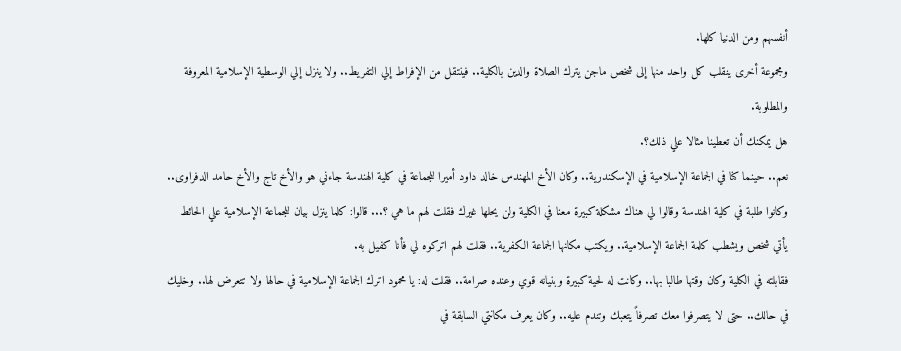أنفسهم ومن الدنيا كلها.
ومجموعة أخرى ينقلب كل واحد منها إلى شخص ماجن يترك الصلاة والدين بالكلية.. فينتقل من الإفراط إلي التفريط.. ولا ينزل إلي الوسطية الإسلامية المعروفة والمطلوبة.
هل يمكنك أن تعطينا مثالا علي ذلك؟.
نعم.. حينما كنا في الجماعة الإسلامية في الإسكندرية.. وكان الأخ المهندس خالد داود أميرا للجماعة في كلية الهندسة جاءني هو والأخ تاج والأخ حامد الدفراوى.. وكانوا طلبة في كلية الهندسة وقالوا لي هناك مشكلة كبيرة معنا في الكلية ولن يحلها غيرك فقلت لهم ما هي ؟... قالوا: كلما ينزل بيان للجماعة الإسلامية علي الحائط يأتي شخص ويشطب كلمة الجماعة الإسلامية.. ويكتب مكانها الجماعة الكفرية.. فقلت لهم اتركوه لي فأنا كفيل به.
فقابلته في الكلية وكان وقتها طالبا بها.. وكانت له لحية كبيرة وبنيانه قوي وعنده صرامة.. فقلت له: يا محمود اترك الجماعة الإسلامية في حالها ولا تتعرض لها.. وخليك في حالك.. حتى لا يتصرفوا معك تصرفاً يتعبك وتندم عليه.. وكان يعرف مكانتي السابقة في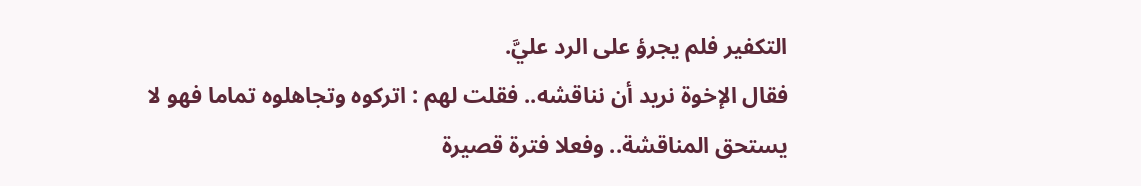التكفير فلم يجرؤ على الرد عليَّ.
فقال الإخوة نريد أن نناقشه.. فقلت لهم : اتركوه وتجاهلوه تماما فهو لا يستحق المناقشة.. وفعلا فترة قصيرة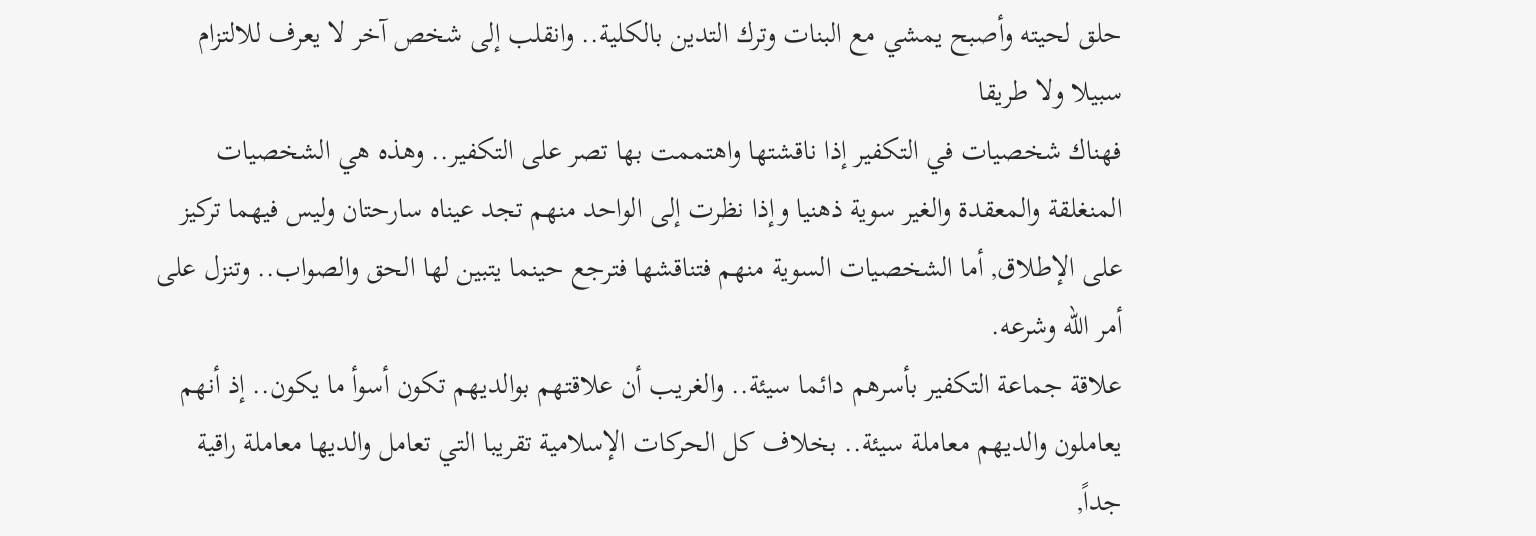حلق لحيته وأصبح يمشي مع البنات وترك التدين بالكلية.. وانقلب إلى شخص آخر لا يعرف للالتزام سبيلا ولا طريقا
فهناك شخصيات في التكفير إذا ناقشتها واهتممت بها تصر على التكفير.. وهذه هي الشخصيات المنغلقة والمعقدة والغير سوية ذهنيا وإذا نظرت إلى الواحد منهم تجد عيناه سارحتان وليس فيهما تركيز على الإطلاق, أما الشخصيات السوية منهم فتناقشها فترجع حينما يتبين لها الحق والصواب.. وتنزل على أمر الله وشرعه.
علاقة جماعة التكفير بأسرهم دائما سيئة.. والغريب أن علاقتهم بوالديهم تكون أسوأ ما يكون.. إذ أنهم يعاملون والديهم معاملة سيئة.. بخلاف كل الحركات الإسلامية تقريبا التي تعامل والديها معاملة راقية جداً,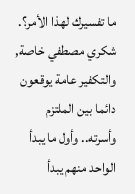ما تفسيرك لهذا الأمر؟.
شكري مصطفي خاصة, والتكفير عامة يوقعون دائما بين الملتزم وأسرته.. وأول ما يبدأ الواحد منهم يبدأ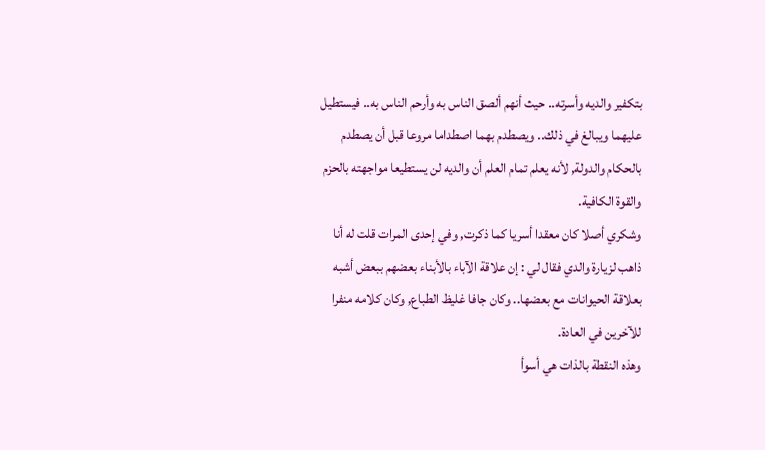بتكفير والديه وأسرته.. حيث أنهم ألصق الناس به وأرحم الناس به.. فيستطيل عليهما ويبالغ في ذلك.. ويصطدم بهما اصطداما مروعا قبل أن يصطدم بالحكام والدولة, لأنه يعلم تمام العلم أن والديه لن يستطيعا مواجهته بالحزم والقوة الكافية.
وشكري أصلا كان معقدا أسريا كما ذكرت, وفي إحدى المرات قلت له أنا ذاهب لزيارة والدي فقال لي : إن علاقة الآباء بالأبناء بعضهم ببعض أشبه بعلاقة الحيوانات مع بعضها.. وكان جافا غليظ الطباع, وكان كلامه منفرا للآخرين في العادة.
وهذه النقطة بالذات هي أسوأ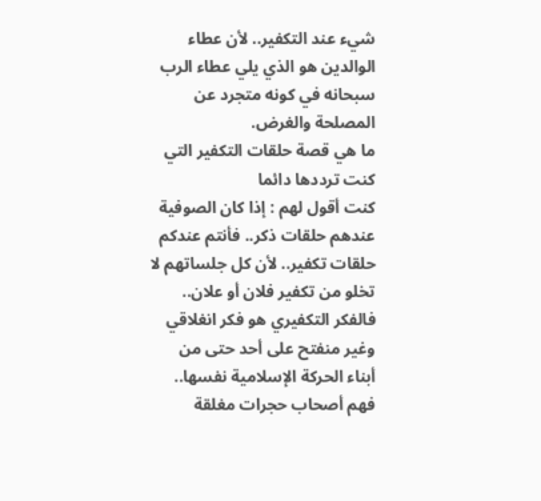شيء عند التكفير.. لأن عطاء الوالدين هو الذي يلي عطاء الرب سبحانه في كونه متجرد عن المصلحة والغرض.
ما هي قصة حلقات التكفير التي كنت ترددها دائما
كنت أقول لهم : إذا كان الصوفية عندهم حلقات ذكر.. فأنتم عندكم حلقات تكفير.. لأن كل جلساتهم لا تخلو من تكفير فلان أو علان.. فالفكر التكفيري هو فكر انغلاقي وغير منفتح على أحد حتى من أبناء الحركة الإسلامية نفسها.. فهم أصحاب حجرات مغلقة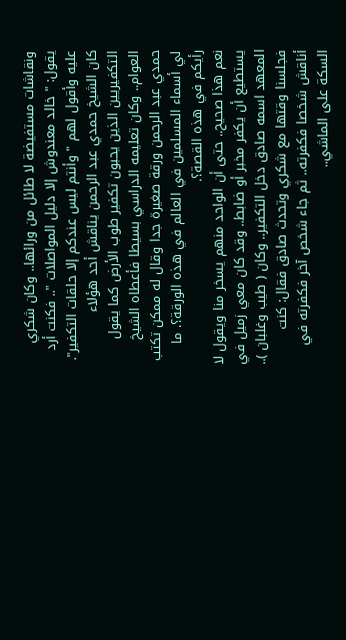ونقاشات مستفيضة لا طائل من ورائها.. وكان شكري يقول: " خالد معندوش إلا دليل المواصلات ".. فكنت أرد عليه وأقول لهم " وأنتم ليس عندكم إلا حلقات التكفير".
كان الشيخ حمدي عبد الرحمن يناقش أحد هؤلاء التكفيريين الذين يحبون تكفير طوب الأرض كما يقول العوام.. وكان تعليمه الدراسي بسيطا فأعطاه الشيخ حمدي عبد الرحمن ورقة صغيرة جدا وقال له ممكن تكتب لي أسماء المسلمين في العالم في هذه الورقة؟. ما رأيكم في هذه القصة؟.
نعم هذا صحيح.. حتى أن الواحد منهم يسخر منا ويقول لا يستطيع أن يكفر مخبر أو ضابط.. وقد كان معي زميل في المعهد اسمه صادق دخل التكفير.. وكان ( طيب وغلبان ).. فجلسنا وقتها مع شكري وتحدث صادق فقال: كنت أناقش شخصا فكفرته.. ثم جاء شخص آخر فكفرته في السكة على الماشي..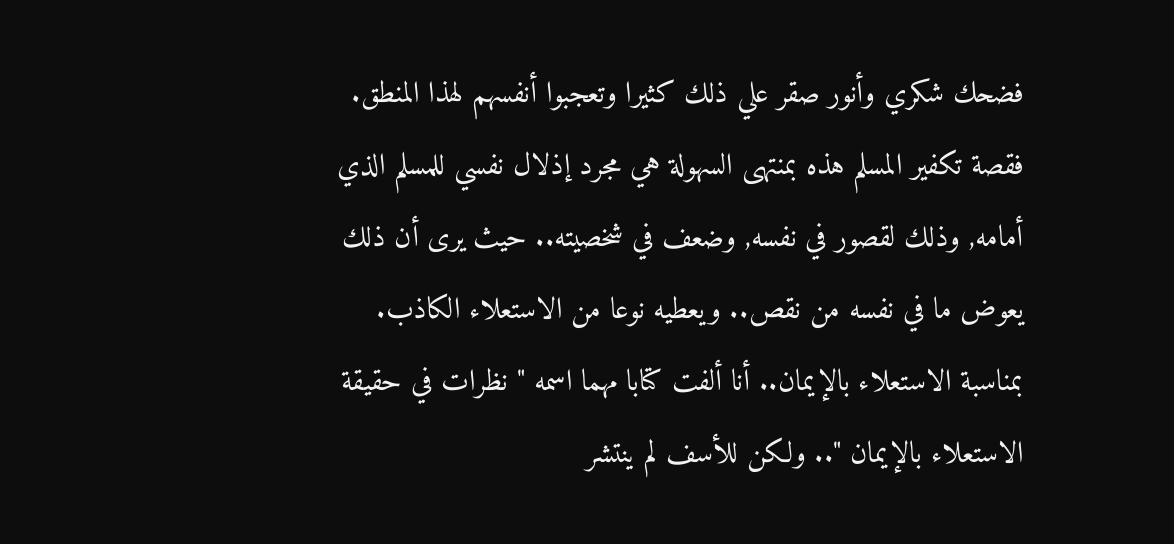فضحك شكري وأنور صقر علي ذلك كثيرا وتعجبوا أنفسهم لهذا المنطق.
فقصة تكفير المسلم هذه بمنتهى السهولة هي مجرد إذلال نفسي للمسلم الذي أمامه, وذلك لقصور في نفسه, وضعف في شخصيته.. حيث يرى أن ذلك يعوض ما في نفسه من نقص.. ويعطيه نوعا من الاستعلاء الكاذب.
بمناسبة الاستعلاء بالإيمان.. أنا ألفت كتابا مهما اسمه " نظرات في حقيقة الاستعلاء بالإيمان ".. ولكن للأسف لم ينتشر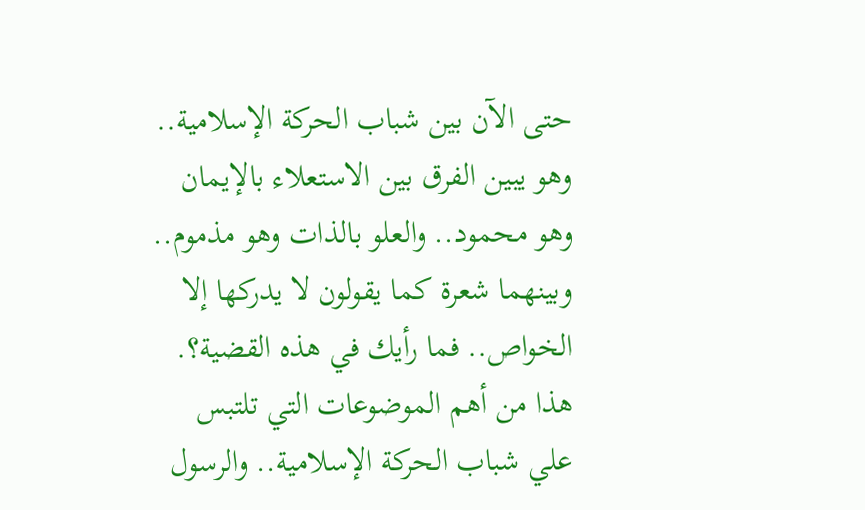حتى الآن بين شباب الحركة الإسلامية.. وهو يبين الفرق بين الاستعلاء بالإيمان وهو محمود.. والعلو بالذات وهو مذموم.. وبينهما شعرة كما يقولون لا يدركها إلا الخواص.. فما رأيك في هذه القضية؟.
هذا من أهم الموضوعات التي تلتبس علي شباب الحركة الإسلامية.. والرسول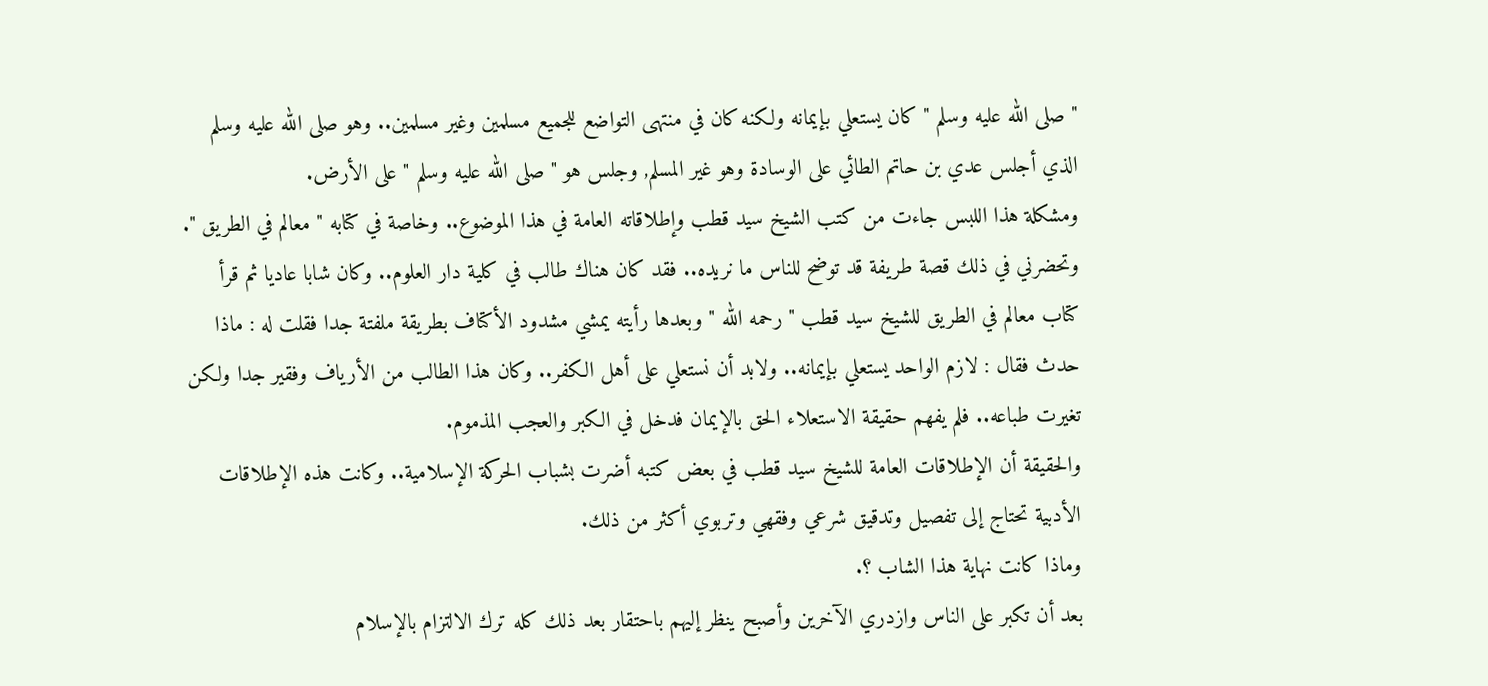" صلى الله عليه وسلم " كان يستعلي بإيمانه ولكنه كان في منتهى التواضع للجميع مسلمين وغير مسلمين.. وهو صلى الله عليه وسلم الذي أجلس عدي بن حاتم الطائي على الوسادة وهو غير المسلم, وجلس هو " صلى الله عليه وسلم " على الأرض.
ومشكلة هذا اللبس جاءت من كتب الشيخ سيد قطب وإطلاقاته العامة في هذا الموضوع.. وخاصة في كتابه " معالم في الطريق ".
وتحضرني في ذلك قصة طريفة قد توضح للناس ما نريده.. فقد كان هناك طالب في كلية دار العلوم.. وكان شابا عاديا ثم قرأ كتاب معالم في الطريق للشيخ سيد قطب " رحمه الله " وبعدها رأيته يمشي مشدود الأكتاف بطريقة ملفتة جدا فقلت له : ماذا حدث فقال : لازم الواحد يستعلي بإيمانه.. ولابد أن نستعلي على أهل الكفر.. وكان هذا الطالب من الأرياف وفقير جدا ولكن تغيرت طباعه.. فلم يفهم حقيقة الاستعلاء الحق بالإيمان فدخل في الكبر والعجب المذموم.
والحقيقة أن الإطلاقات العامة للشيخ سيد قطب في بعض كتبه أضرت بشباب الحركة الإسلامية.. وكانت هذه الإطلاقات الأدبية تحتاج إلى تفصيل وتدقيق شرعي وفقهي وتربوي أكثر من ذلك.
وماذا كانت نهاية هذا الشاب ؟.
بعد أن تكبر على الناس وازدري الآخرين وأصبح ينظر إليهم باحتقار بعد ذلك كله ترك الالتزام بالإسلام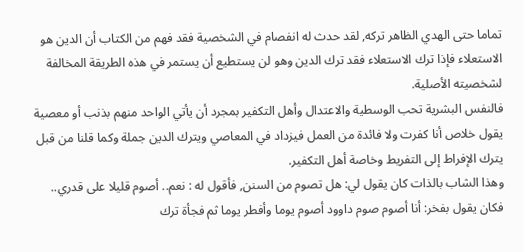تماما حتى الهدي الظاهر تركه, لقد حدث له انفصام في الشخصية فقد فهم من الكتاب أن الدين هو الاستعلاء فإذا ترك الاستعلاء فقد ترك الدين وهو لن يستطيع أن يستمر في هذه الطريقة المخالفة لشخصيته الأصلية.
فالنفس البشرية تحب الوسطية والاعتدال وأهل التكفير بمجرد أن يأتي الواحد منهم بذنب أو معصية يقول خلاص أنا كفرت ولا فائدة من العمل فيزداد في المعاصي ويترك الدين جملة وكما قلنا من قبل يترك الإفراط إلى التفريط وخاصة أهل التكفير.
وهذا الشاب بالذات كان يقول لي: هل تصوم من السنن, فأقول له : نعم.. أصوم قليلا على قدري.. فكان يقول بفخر: أنا أصوم صوم داوود أصوم يوما وأفطر يوما ثم فجأة ترك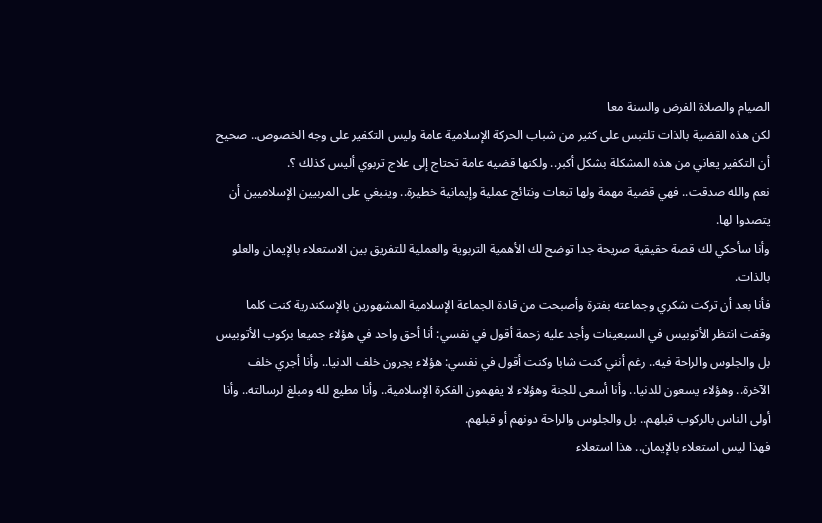الصيام والصلاة الفرض والسنة معا
لكن هذه القضية بالذات تلتبس على كثير من شباب الحركة الإسلامية عامة وليس التكفير على وجه الخصوص.. صحيح أن التكفير يعاني من هذه المشكلة بشكل أكبر.. ولكنها قضيه عامة تحتاج إلى علاج تربوي أليس كذلك ؟.
نعم والله صدقت.. فهي قضية مهمة ولها تبعات ونتائج عملية وإيمانية خطيرة.. وينبغي على المربيين الإسلاميين أن يتصدوا لها.
وأنا سأحكي لك قصة حقيقية صريحة جدا توضح لك الأهمية التربوية والعملية للتفريق بين الاستعلاء بالإيمان والعلو بالذات.
فأنا بعد أن تركت شكري وجماعته بفترة وأصبحت من قادة الجماعة الإسلامية المشهورين بالإسكندرية كنت كلما وقفت انتظر الأتوبيس في السبعينات وأجد عليه زحمة أقول في نفسي: أنا أحق واحد في هؤلاء جميعا بركوب الأتوبيس بل والجلوس والراحة فيه.. رغم أنني كنت شابا وكنت أقول في نفسي: هؤلاء يجرون خلف الدنيا.. وأنا أجري خلف الآخرة.. وهؤلاء يسعون للدنيا.. وأنا أسعى للجنة وهؤلاء لا يفهمون الفكرة الإسلامية.. وأنا مطيع لله ومبلغ لرسالته.. وأنا أولى الناس بالركوب قبلهم.. بل والجلوس والراحة دونهم أو قبلهم.
فهذا ليس استعلاء بالإيمان.. هذا استعلاء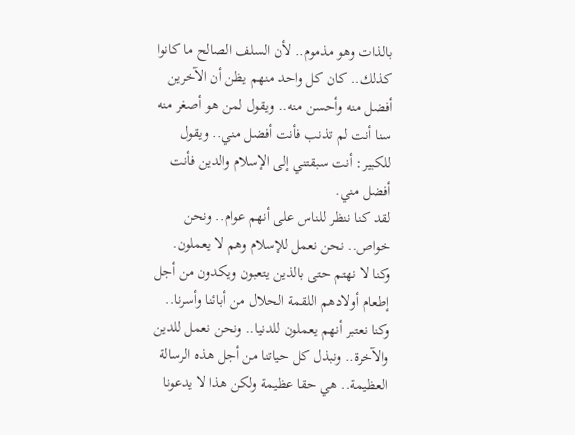بالذات وهو مذموم.. لأن السلف الصالح ما كانوا كذلك.. كان كل واحد منهم يظن أن الآخرين أفضل منه وأحسن منه.. ويقول لمن هو أصغر منه سنا أنت لم تذنب فأنت أفضل مني.. ويقول للكبير: أنت سبقتني إلى الإسلام والدين فأنت أفضل مني.
لقد كنا ننظر للناس على أنهم عوام.. ونحن خواص.. نحن نعمل للإسلام وهم لا يعملون.
وكنا لا نهتم حتى بالذين يتعبون ويكدون من أجل إطعام أولادهم اللقمة الحلال من أبائنا وأسرنا.. وكنا نعتبر أنهم يعملون للدنيا.. ونحن نعمل للدين والآخرة.. ونبذل كل حياتنا من أجل هذه الرسالة العظيمة.. هي حقا عظيمة ولكن هذا لا يدعونا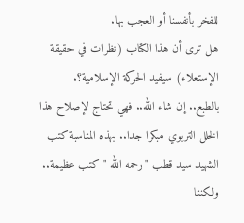للفخر بأنفسنا أو العجب بها.
هل ترى أن هذا الكتاب (نظرات في حقيقة الإستعلاء) سيفيد الحركة الإسلامية؟.
بالطبع.. إن شاء الله.. فهي تحتاج لإصلاح هذا الخلل التربوي مبكرا جدا.. بهذه المناسبة كتب الشهيد سيد قطب "رحمه الله " كتب عظيمة.. ولكننا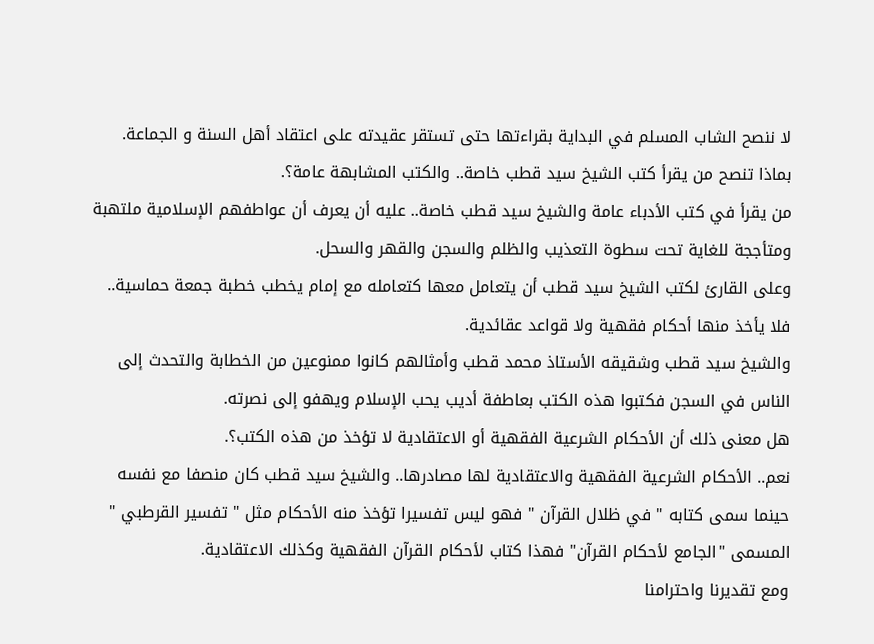لا ننصح الشاب المسلم في البداية بقراءتها حتى تستقر عقيدته على اعتقاد أهل السنة و الجماعة.
بماذا تنصح من يقرأ كتب الشيخ سيد قطب خاصة.. والكتب المشابهة عامة؟.
من يقرأ في كتب الأدباء عامة والشيخ سيد قطب خاصة.. عليه أن يعرف أن عواطفهم الإسلامية ملتهبة ومتأججة للغاية تحت سطوة التعذيب والظلم والسجن والقهر والسحل.
وعلى القارئ لكتب الشيخ سيد قطب أن يتعامل معها كتعامله مع إمام يخطب خطبة جمعة حماسية.. فلا يأخذ منها أحكام فقهية ولا قواعد عقائدية.
والشيخ سيد قطب وشقيقه الأستاذ محمد قطب وأمثالهم كانوا ممنوعين من الخطابة والتحدث إلى الناس في السجن فكتبوا هذه الكتب بعاطفة أديب يحب الإسلام ويهفو إلى نصرته.
هل معنى ذلك أن الأحكام الشرعية الفقهية أو الاعتقادية لا تؤخذ من هذه الكتب؟.
نعم.. الأحكام الشرعية الفقهية والاعتقادية لها مصادرها.. والشيخ سيد قطب كان منصفا مع نفسه حينما سمى كتابه " في ظلال القرآن " فهو ليس تفسيرا تؤخذ منه الأحكام مثل " تفسير القرطبي " المسمى "الجامع لأحكام القرآن" فهذا كتاب لأحكام القرآن الفقهية وكذلك الاعتقادية.
ومع تقديرنا واحترامنا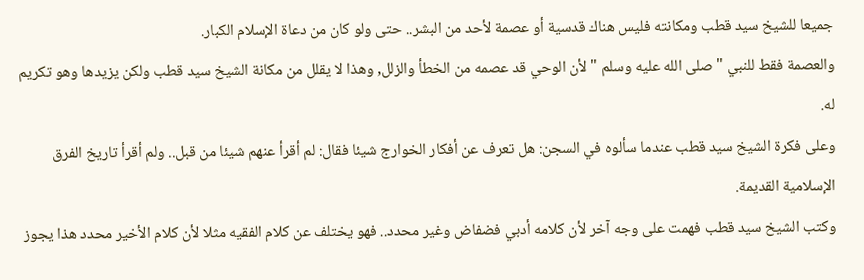جميعا للشيخ سيد قطب ومكانته فليس هناك قدسية أو عصمة لأحد من البشر.. حتى ولو كان من دعاة الإسلام الكبار.
والعصمة فقط للنبي " صلى الله عليه وسلم " لأن الوحي قد عصمه من الخطأ والزلل, وهذا لا يقلل من مكانة الشيخ سيد قطب ولكن يزيدها وهو تكريم له.
وعلى فكرة الشيخ سيد قطب عندما سألوه في السجن: هل تعرف عن أفكار الخوارج شيئا فقال: لم أقرأ عنهم شيئا من قبل.. ولم أقرأ تاريخ الفرق الإسلامية القديمة.
وكتب الشيخ سيد قطب فهمت على وجه آخر لأن كلامه أدبي فضفاض وغير محدد.. فهو يختلف عن كلام الفقيه مثلا لأن كلام الأخير محدد هذا يجوز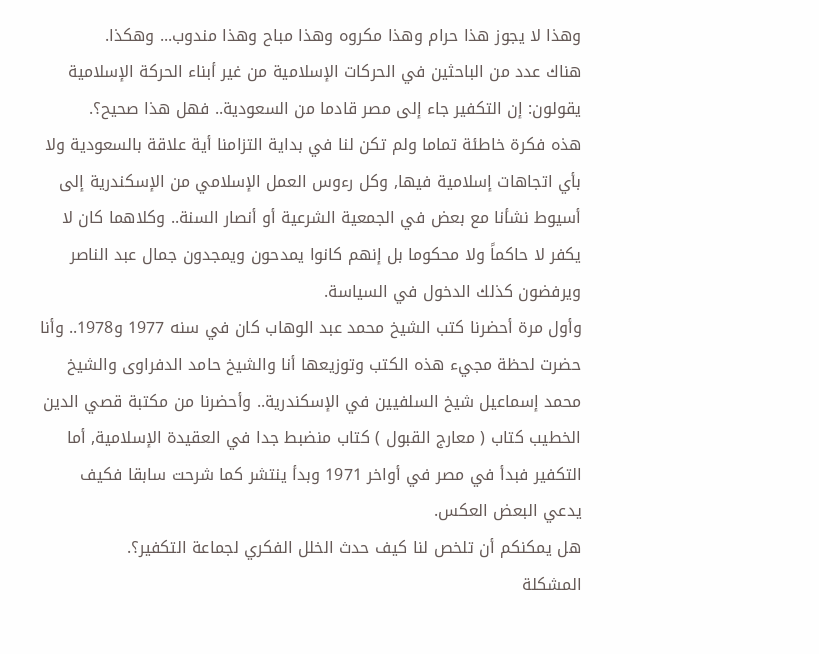وهذا لا يجوز هذا حرام وهذا مكروه وهذا مباح وهذا مندوب... وهكذا.
هناك عدد من الباحثين في الحركات الإسلامية من غير أبناء الحركة الإسلامية يقولون: إن التكفير جاء إلى مصر قادما من السعودية.. فهل هذا صحيح؟.
هذه فكرة خاطئة تماما ولم تكن لنا في بداية التزامنا أية علاقة بالسعودية ولا بأي اتجاهات إسلامية فيها, وكل رءوس العمل الإسلامي من الإسكندرية إلى أسيوط نشأنا مع بعض في الجمعية الشرعية أو أنصار السنة.. وكلاهما كان لا يكفر لا حاكماً ولا محكوما بل إنهم كانوا يمدحون ويمجدون جمال عبد الناصر ويرفضون كذلك الدخول في السياسة.
وأول مرة أحضرنا كتب الشيخ محمد عبد الوهاب كان في سنه 1977 و1978.. وأنا حضرت لحظة مجيء هذه الكتب وتوزيعها أنا والشيخ حامد الدفراوى والشيخ محمد إسماعيل شيخ السلفيين في الإسكندرية.. وأحضرنا من مكتبة قصي الدين الخطيب كتاب ( معارج القبول ) كتاب منضبط جدا في العقيدة الإسلامية, أما التكفير فبدأ في مصر في أواخر 1971 وبدأ ينتشر كما شرحت سابقا فكيف يدعي البعض العكس.
هل يمكنكم أن تلخص لنا كيف حدث الخلل الفكري لجماعة التكفير؟.
المشكلة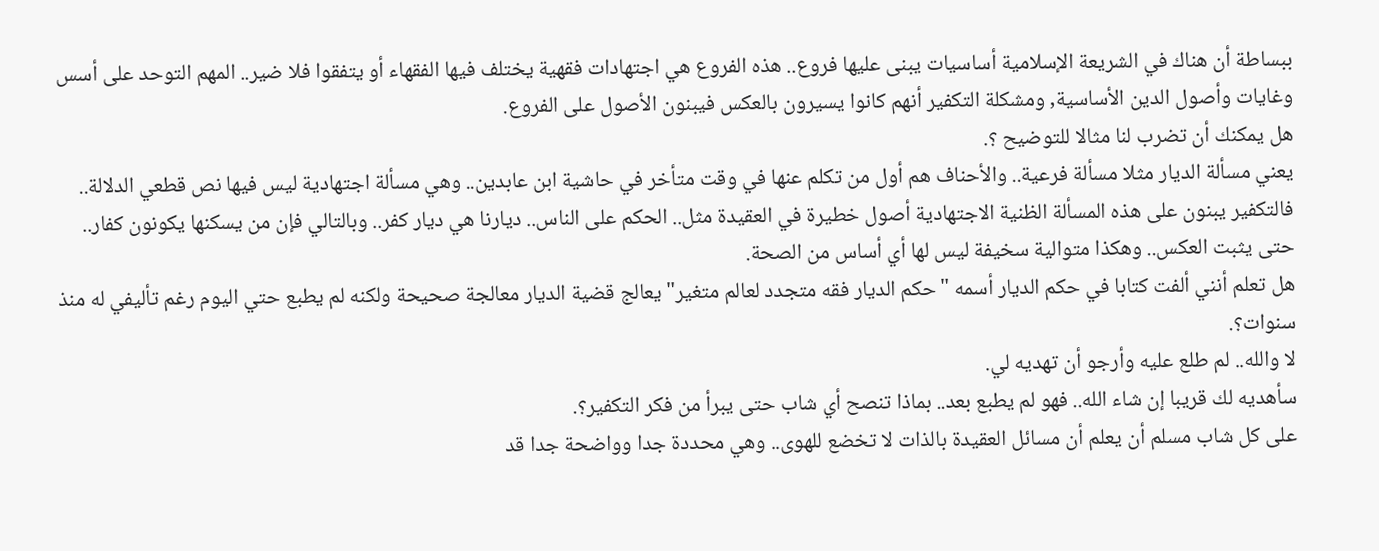ببساطة أن هناك في الشريعة الإسلامية أساسيات يبنى عليها فروع.. هذه الفروع هي اجتهادات فقهية يختلف فيها الفقهاء أو يتفقوا فلا ضير.. المهم التوحد على أسس وغايات وأصول الدين الأساسية, ومشكلة التكفير أنهم كانوا يسيرون بالعكس فيبنون الأصول على الفروع.
هل يمكنك أن تضرب لنا مثالا للتوضيح ؟.
يعني مسألة الديار مثلا مسألة فرعية.. والأحناف هم أول من تكلم عنها في وقت متأخر في حاشية ابن عابدين.. وهي مسألة اجتهادية ليس فيها نص قطعي الدلالة.. فالتكفير يبنون على هذه المسألة الظنية الاجتهادية أصول خطيرة في العقيدة مثل.. الحكم على الناس.. ديارنا هي ديار كفر.. وبالتالي فإن من يسكنها يكونون كفار.. حتى يثبت العكس.. وهكذا متوالية سخيفة ليس لها أي أساس من الصحة.
هل تعلم أنني ألفت كتابا في حكم الديار أسمه "حكم الديار فقه متجدد لعالم متغير" يعالج قضية الديار معالجة صحيحة ولكنه لم يطبع حتي اليوم رغم تأليفي له منذ سنوات؟.
لا والله.. لم طلع عليه وأرجو أن تهديه لي.
سأهديه لك قريبا إن شاء الله.. فهو لم يطبع بعد.. بماذا تنصح أي شاب حتى يبرأ من فكر التكفير؟.
على كل شاب مسلم أن يعلم أن مسائل العقيدة بالذات لا تخضع للهوى.. وهي محددة جدا وواضحة جدا قد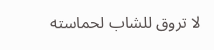لا تروق للشاب لحماسته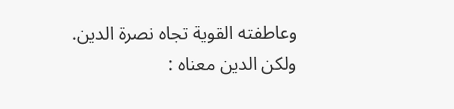وعاطفته القوية تجاه نصرة الدين.
ولكن الدين معناه :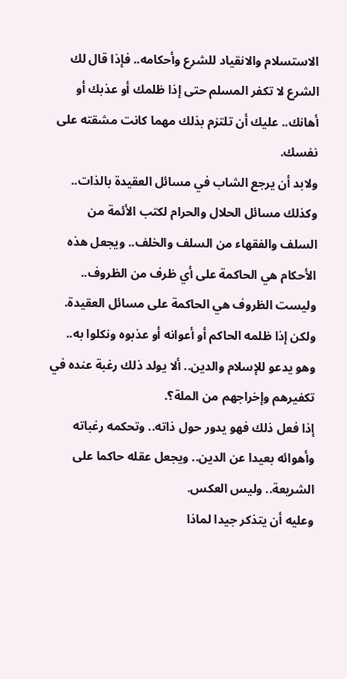الاستسلام والانقياد للشرع وأحكامه.. فإذا قال لك الشرع لا تكفر المسلم حتى إذا ظلمك أو عذبك أو أهانك.. عليك أن تلتزم بذلك مهما كانت مشقته على نفسك.
ولابد أن يرجع الشاب في مسائل العقيدة بالذات.. وكذلك مسائل الحلال والحرام لكتب الأئمة من السلف والفقهاء من السلف والخلف.. ويجعل هذه الأحكام هي الحاكمة على أي ظرف من الظروف.. وليست الظروف هي الحاكمة على مسائل العقيدة.
ولكن إذا ظلمه الحاكم أو أعوانه أو عذبوه ونكلوا به.. وهو يدعو للإسلام والدين.. ألا يولد ذلك رغبة عنده في تكفيرهم وإخراجهم من الملة؟.
إذا فعل ذلك فهو يدور حول ذاته.. وتحكمه رغباته وأهوائه بعيدا عن الدين.. ويجعل عقله حاكما على الشريعة.. وليس العكس.
وعليه أن يتذكر جيدا لماذا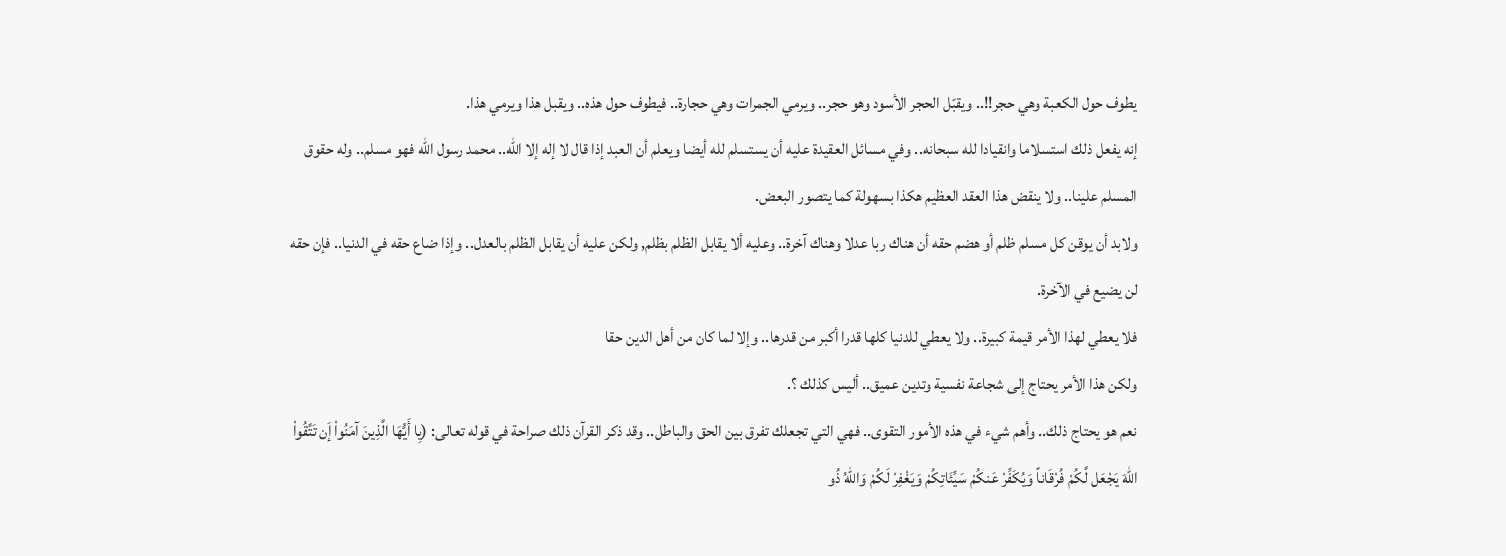يطوف حول الكعبة وهي حجر!!.. ويقبّل الحجر الأسود وهو حجر.. ويرمي الجمرات وهي حجارة.. فيطوف حول هذه.. ويقبل هذا ويرمي هذا.
إنه يفعل ذلك استسلاما وانقيادا لله سبحانه.. وفي مسائل العقيدة عليه أن يستسلم لله أيضا ويعلم أن العبد إذا قال لا إله إلا الله.. محمد رسول الله فهو مسلم.. وله حقوق المسلم علينا.. ولا ينقض هذا العقد العظيم هكذا بسهولة كما يتصور البعض.
ولابد أن يوقن كل مسلم ظلم أو هضم حقه أن هناك ربا عدلا وهناك آخرة.. وعليه ألا يقابل الظلم بظلم, ولكن عليه أن يقابل الظلم بالعدل.. وإذا ضاع حقه في الدنيا.. فإن حقه لن يضيع في الآخرة.
فلا يعطي لهذا الأمر قيمة كبيرة.. ولا يعطي للدنيا كلها قدرا أكبر من قدرها.. وإلا لما كان من أهل الدين حقا
ولكن هذا الأمر يحتاج إلى شجاعة نفسية وتدين عميق.. أليس كذلك ؟.
نعم هو يحتاج ذلك.. وأهم شيء في هذه الأمور التقوى.. فهي التي تجعلك تفرق بين الحق والباطل.. وقد ذكر القرآن ذلك صراحة في قوله تعالى: (يِا أَيُّهَا الَّذِينَ آمَنُواْ إَن تَتَّقُواْ اللّهَ يَجْعَل لَّكُمْ فُرْقَاناً وَيُكَفِّرْ عَنكُمْ سَيِّئَاتِكُمْ وَيَغْفِرْ لَكُمْ وَاللّهُ ذُو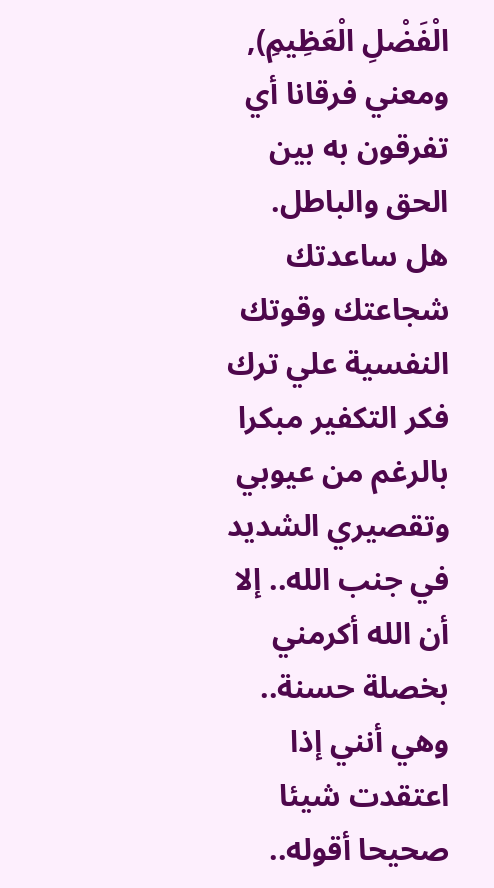الْفَضْلِ الْعَظِيمِ), ومعني فرقانا أي تفرقون به بين الحق والباطل.
هل ساعدتك شجاعتك وقوتك النفسية علي ترك فكر التكفير مبكرا
بالرغم من عيوبي وتقصيري الشديد في جنب الله.. إلا أن الله أكرمني بخصلة حسنة.. وهي أنني إذا اعتقدت شيئا صحيحا أقوله..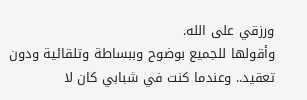ورزقي على الله.
وأقولها للجميع بوضوح وببساطة وتلقائية ودون تعقيد.. وعندما كنت في شبابي كان لا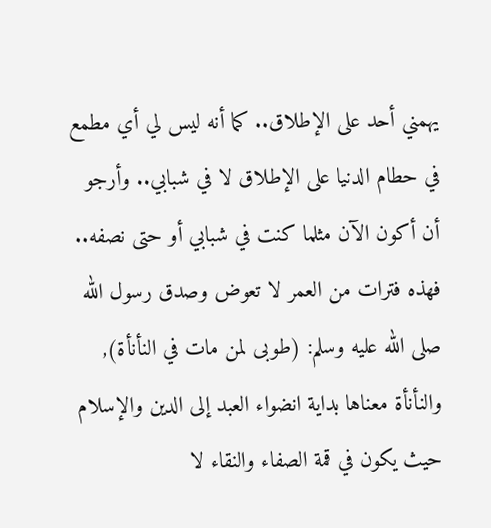يهمني أحد على الإطلاق.. كما أنه ليس لي أي مطمع في حطام الدنيا على الإطلاق لا في شبابي.. وأرجو أن أكون الآن مثلما كنت في شبابي أو حتى نصفه.. فهذه فترات من العمر لا تعوض وصدق رسول الله صلى الله عليه وسلم: (طوبى لمن مات في النأنأة), والنأنأة معناها بداية انضواء العبد إلى الدين والإسلام حيث يكون في قمة الصفاء والنقاء لا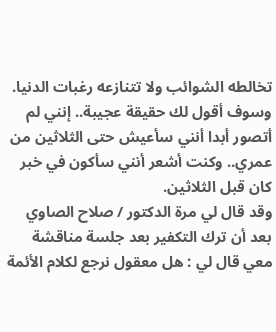تخالطه الشوائب ولا تتنازعه رغبات الدنيا.
وسوف أقول لك حقيقة عجيبة.. إنني لم أتصور أبدا أنني سأعيش حتى الثلاثين من عمري.. وكنت أشعر أنني سأكون في خبر كان قبل الثلاثين.
وقد قال لي مرة الدكتور / صلاح الصاوي بعد أن ترك التكفير بعد جلسة مناقشة معي قال لي : هل معقول نرجع لكلام الأئمة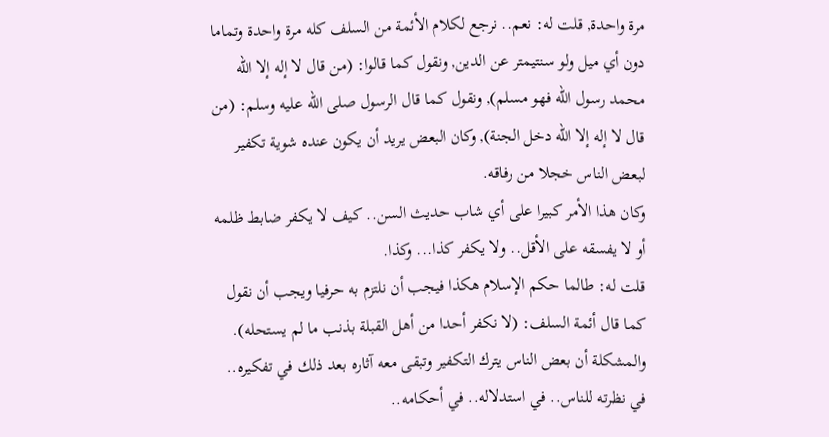مرة واحدة, قلت له: نعم.. نرجع لكلام الأئمة من السلف كله مرة واحدة وتماما دون أي ميل ولو سنتيمتر عن الدين, ونقول كما قالوا: (من قال لا إله إلا الله محمد رسول الله فهو مسلم), ونقول كما قال الرسول صلى الله عليه وسلم: (من قال لا إله إلا الله دخل الجنة), وكان البعض يريد أن يكون عنده شوية تكفير لبعض الناس خجلا من رفاقه.
وكان هذا الأمر كبيرا على أي شاب حديث السن.. كيف لا يكفر ضابط ظلمه أو لا يفسقه على الأقل.. ولا يكفر كذا... وكذا.
قلت له: طالما حكم الإسلام هكذا فيجب أن نلتزم به حرفيا ويجب أن نقول كما قال أئمة السلف: (لا نكفر أحدا من أهل القبلة بذنب ما لم يستحله).
والمشكلة أن بعض الناس يترك التكفير وتبقى معه آثاره بعد ذلك في تفكيره.. في نظرته للناس.. في استدلاله.. في أحكامه..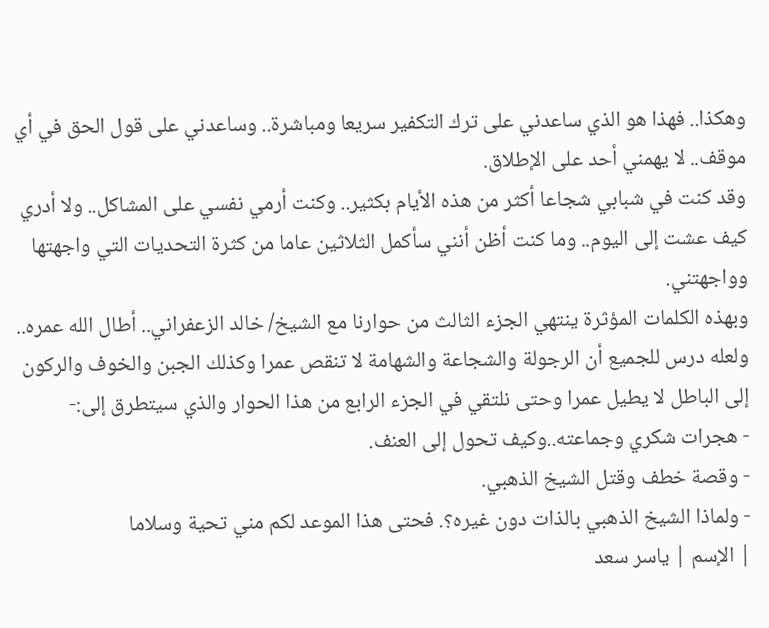وهكذا.. فهذا هو الذي ساعدني على ترك التكفير سريعا ومباشرة.. وساعدني على قول الحق في أي موقف.. لا يهمني أحد على الإطلاق.
وقد كنت في شبابي شجاعا أكثر من هذه الأيام بكثير.. وكنت أرمي نفسي على المشاكل.. ولا أدري كيف عشت إلى اليوم.. وما كنت أظن أنني سأكمل الثلاثين عاما من كثرة التحديات التي واجهتها وواجهتني.
وبهذه الكلمات المؤثرة ينتهي الجزء الثالث من حوارنا مع الشيخ/ خالد الزعفراني.. أطال الله عمره.. ولعله درس للجميع أن الرجولة والشجاعة والشهامة لا تنقص عمرا وكذلك الجبن والخوف والركون إلى الباطل لا يطيل عمرا وحتى نلتقي في الجزء الرابع من هذا الحوار والذي سيتطرق إلى:-
- هجرات شكري وجماعته..وكيف تحول إلى العنف.
- وقصة خطف وقتل الشيخ الذهبي.
- ولماذا الشيخ الذهبي بالذات دون غيره؟. فحتى هذا الموعد لكم مني تحية وسلاما
| الإسم | ياسر سعد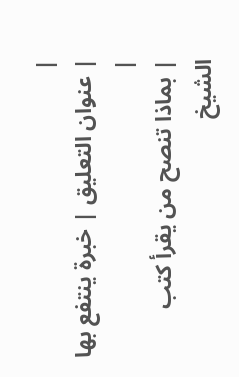|
| عنوان التعليق | خبرة ينتفع بها |
| بماذا تنصح من يقرأ كتب الشيخ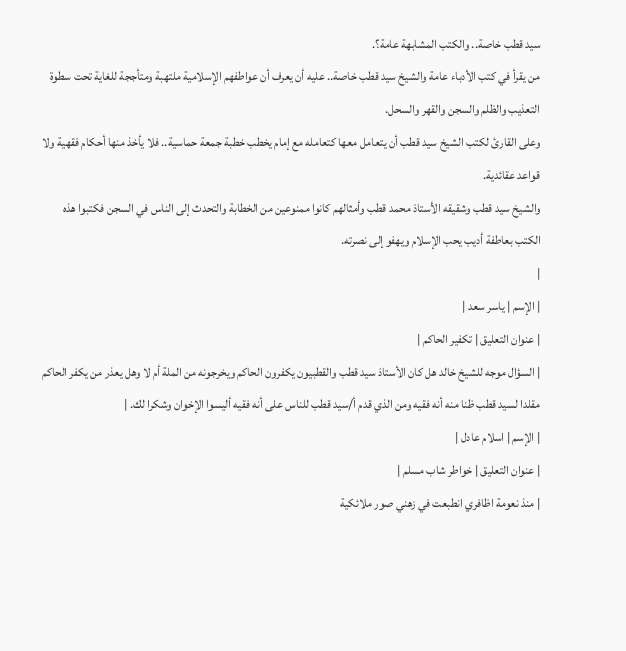سيد قطب خاصة.. والكتب المشابهة عامة؟.
من يقرأ في كتب الأدباء عامة والشيخ سيد قطب خاصة.. عليه أن يعرف أن عواطفهم الإسلامية ملتهبة ومتأججة للغاية تحت سطوة التعذيب والظلم والسجن والقهر والسحل.
وعلى القارئ لكتب الشيخ سيد قطب أن يتعامل معها كتعامله مع إمام يخطب خطبة جمعة حماسية.. فلا يأخذ منها أحكام فقهية ولا قواعد عقائدية.
والشيخ سيد قطب وشقيقه الأستاذ محمد قطب وأمثالهم كانوا ممنوعين من الخطابة والتحدث إلى الناس في السجن فكتبوا هذه الكتب بعاطفة أديب يحب الإسلام ويهفو إلى نصرته.
|
| الإسم | ياسر سعد |
| عنوان التعليق | تكفير الحاكم |
| السؤال موجه للشيخ خالد هل كان الأستاذ سيد قطب والقطبيون يكفرون الحاكم ويخرجونه من الملة أم لا وهل يعذر من يكفر الحاكم مقلدا لسيد قطب ظنا منه أنه فقيه ومن الذي قدم أ/سيد قطب للناس على أنه فقيه أليسوا الإخوان وشكرا لك. |
| الإسم | اسلام عادل |
| عنوان التعليق | خواطر شاب مسلم |
| منذ نعومة اظافري انطبعت في زهني صور ملائكية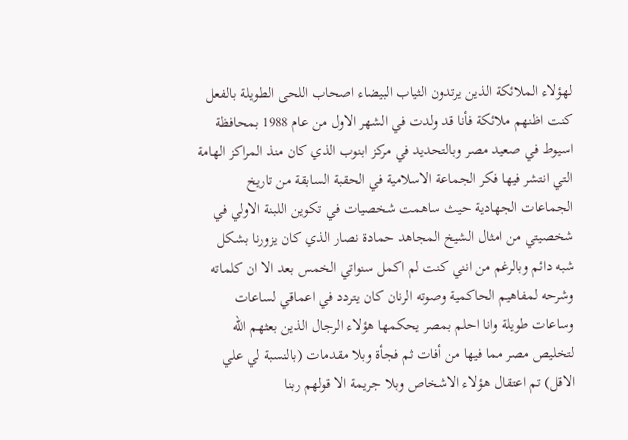لهؤلاء الملائكة الذين يرتدون الثياب البيضاء اصحاب اللحى الطويلة بالفعل كنت اظنهم ملائكة فأنا قد ولدت في الشهر الاول من عام 1988 بمحافظة اسيوط في صعيد مصر وبالتحديد في مركز ابنوب الذي كان منذ المراكز الهامة التي انتشر فيها فكر الجماعة الاسلامية في الحقبة السابقة من تاريخ الجماعات الجهادية حيث ساهمت شخصيات في تكوين اللبنة الاولي في شخصيتي من امثال الشيخ المجاهد حمادة نصار الذي كان يزورنا بشكل شبه دائم وبالرغم من انني كنت لم اكمل سنواتي الخمس بعد الا ان كلماته وشرحه لمفاهيم الحاكمية وصوته الرنان كان يتردد في اعماقي لساعات وساعات طويلة وانا احلم بمصر يحكمها هؤلاء الرجال الذين بعثهم الله لتخليص مصر مما فيها من أفات ثم فجأة وبلا مقدمات (بالنسبة لي علي الاقل) تم اعتقال هؤلاء الاشخاص وبلا جريمة الا قولهم ربنا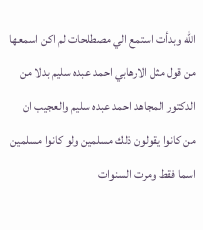الله وبدأت استمع الي مصطلحات لم اكن اسمعها من قول مثل الارهابي احمد عبده سليم بدلا من الدكتور المجاهد احمد عبده سليم والعجيب ان من كانوا يقولون ذلك مسلمين ولو كانوا مسلمين اسما فقط ومرت السنوات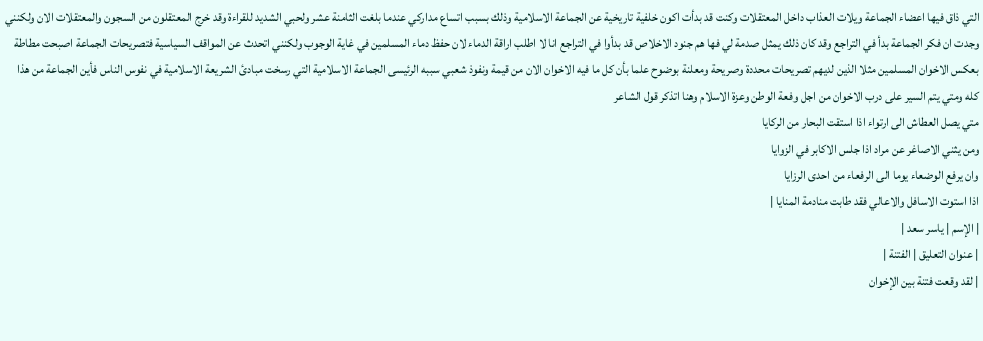التي ذاق فيها اعضاء الجماعة ويلات العذاب داخل المعتقلات وكنت قد بدأت اكون خلفية تاريخية عن الجماعة الاسلامية وذلك بسبب اتساع مداركي عندما بلغت الثامنة عشر ولحبي الشديد للقراءة وقد خرج المعتقلون من السجون والمعتقلات الان ولكنني وجدت ان فكر الجماعة بدأ في التراجع وقد كان ذلك يمثل صدمة لي فها هم جنود الاخلاص قد بدأوا في التراجع انا لا اطلب اراقة الدماء لان حفظ دماء المسلمين في غاية الوجوب ولكنني اتحدث عن المواقف السياسية فتصريحات الجماعة اصبحت مطاطة بعكس الاخوان المسلمين مثلا الذين لديهم تصريحات محددة وصريحة ومعلنة بوضوح علما بأن كل ما فيه الاخوان الان من قيمة ونفوذ شعبي سببه الرئيسى الجماعة الاسلامية التي رسخت مبادئ الشريعة الاسلامية في نفوس الناس فأين الجماعة من هذا كله ومتي يتم السير على درب الاخوان من اجل وفعة الوطن وعزة الاسلام وهنا اتذكر قول الشاعر
متي يصل العطاش الى ارتواء اذا استقت البحار من الركايا
ومن يثني الاصاغر عن مراد اذا جلس الاكابر في الزوايا
وان يرفع الوضعاء يوما الى الرفعاء من احدى الرزايا
اذا استوت الاسافل والاعالي فقد طابت منادمة المنايا |
| الإسم | ياسر سعد |
| عنوان التعليق | الفتنة |
| لقد وقعت فتنة بين الإخوان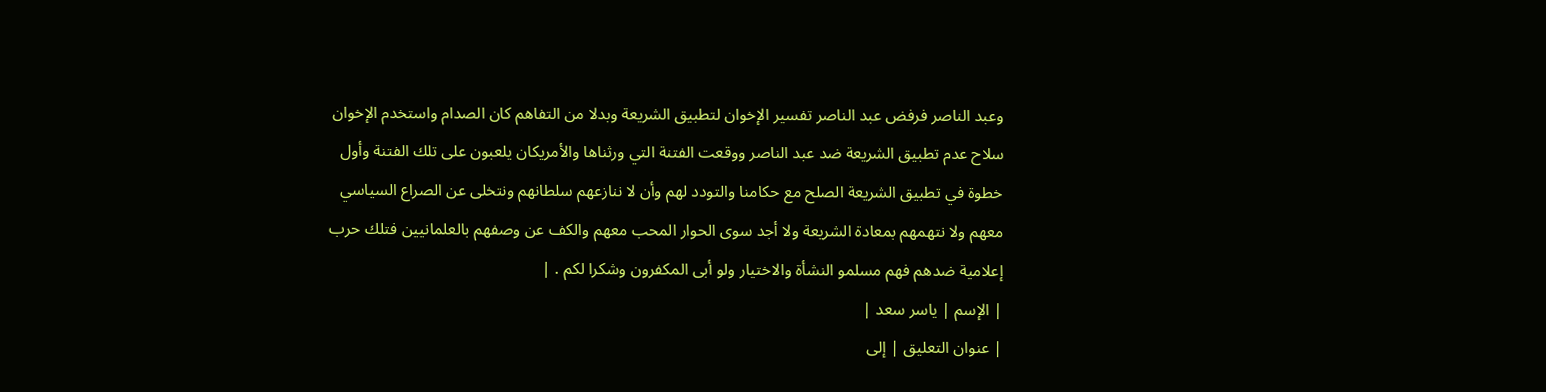وعبد الناصر فرفض عبد الناصر تفسير الإخوان لتطبيق الشريعة وبدلا من التفاهم كان الصدام واستخدم الإخوان سلاح عدم تطبيق الشريعة ضد عبد الناصر ووقعت الفتنة التي ورثناها والأمريكان يلعبون على تلك الفتنة وأول خطوة في تطبيق الشريعة الصلح مع حكامنا والتودد لهم وأن لا ننازعهم سلطانهم ونتخلى عن الصراع السياسي معهم ولا نتهمهم بمعادة الشريعة ولا أجد سوى الحوار المحب معهم والكف عن وصفهم بالعلمانيين فتلك حرب إعلامية ضدهم فهم مسلمو النشأة والاختيار ولو أبى المكفرون وشكرا لكم . |
| الإسم | ياسر سعد |
| عنوان التعليق | إلى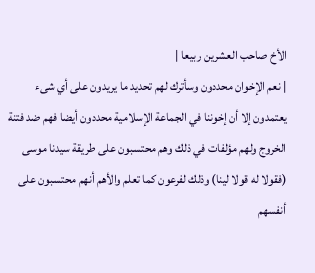الأخ صاحب العشرين ربيعا |
| نعم الإخوان محددون وسأترك لهم تحديد ما يريدون على أي شىء يعتمدون إلا أن إخوننا في الجماعة الإسلامية محددون أيضا فهم ضد فتنة الخروج ولهم مؤلفات في ذلك وهم محتسبون على طريقة سيدنا موسى (فقولا له قولا لينا) وذلك لفرعون كما تعلم والأهم أنهم محتسبون على أنفسهم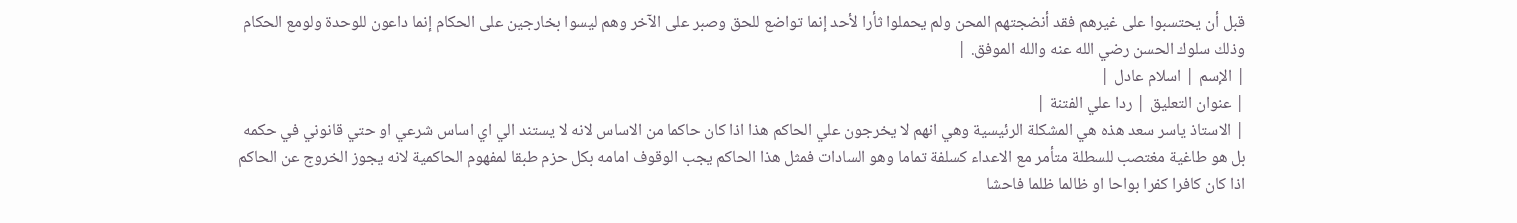قبل أن يحتسبوا على غيرهم فقد أنضجتهم المحن ولم يحملوا ثأرا لأحد إنما تواضع للحق وصبر على الآخر وهم ليسوا بخارجين على الحكام إنما داعون للوحدة ولومع الحكام وذلك سلوك الحسن رضي الله عنه والله الموفق. |
| الإسم | اسلام عادل |
| عنوان التعليق | ردا علي الفتنة |
| الاستاذ ياسر سعد هذه هي المشكلة الرئيسية وهي انهم لا يخرجون علي الحاكم هذا اذا كان حاكما من الاساس لانه لا يستند الي اي اساس شرعي او حتي قانوني في حكمه بل هو طاغية مغتصب للسطلة متأمر مع الاعداء كسلفة تماما وهو السادات فمثل هذا الحاكم يجب الوقوف امامه بكل حزم طبقا لمفهوم الحاكمية لانه يجوز الخروج عن الحاكم اذا كان كافرا كفرا بواحا او ظالما ظلما فاحشا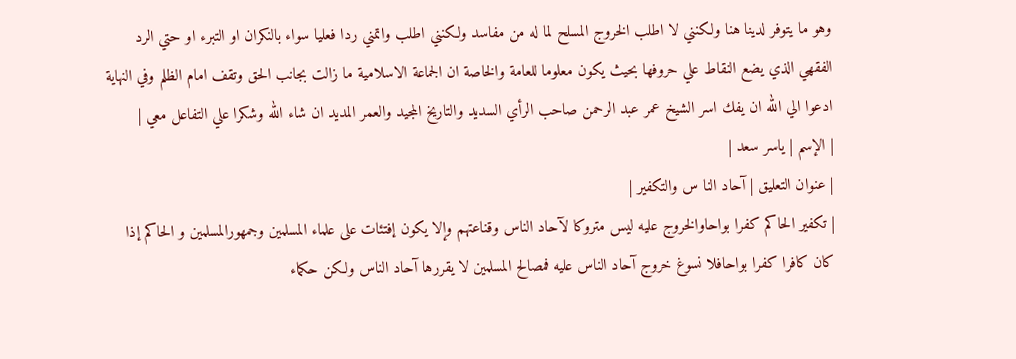وهو ما يتوفر لدينا هنا ولكنني لا اطلب الخروج المسلح لما له من مفاسد ولكنني اطلب واتمني ردا فعليا سواء بالنكران او التبرء او حتي الرد الفقهي الذي يضع النقاط علي حروفها بحيث يكون معلوما للعامة والخاصة ان الجماعة الاسلامية ما زالت بجانب الحق وتقف امام الظلم وفي النهاية ادعوا الي الله ان يفك اسر الشيخ عمر عبد الرحمن صاحب الرأي السديد والتاريخ المجيد والعمر المديد ان شاء الله وشكرا علي التفاعل معي |
| الإسم | ياسر سعد |
| عنوان التعليق | آحاد النا س والتكفير |
| تكفير الحاكم كفرا بواحاوالخروج عليه ليس متروكا لآحاد الناس وقناعتهم وإلا يكون إفتئات على علماء المسلمين وجمهورالمسلمين و الحاكم إذا كان كافرا كفرا بواحافلا نسوغ خروج آحاد الناس عليه فمصالح المسلمين لا يقررها آحاد الناس ولكن حكماء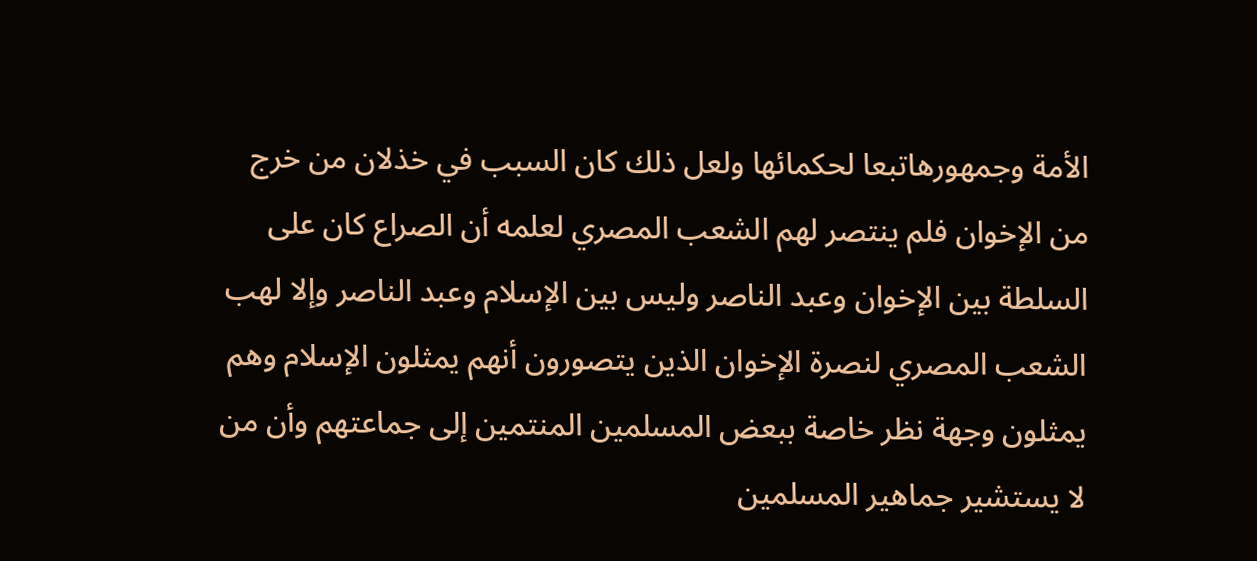الأمة وجمهورهاتبعا لحكمائها ولعل ذلك كان السبب في خذلان من خرج من الإخوان فلم ينتصر لهم الشعب المصري لعلمه أن الصراع كان على السلطة بين الإخوان وعبد الناصر وليس بين الإسلام وعبد الناصر وإلا لهب الشعب المصري لنصرة الإخوان الذين يتصورون أنهم يمثلون الإسلام وهم يمثلون وجهة نظر خاصة ببعض المسلمين المنتمين إلى جماعتهم وأن من لا يستشير جماهير المسلمين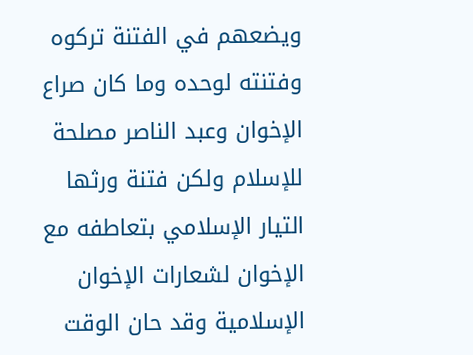ويضعهم في الفتنة تركوه وفتنته لوحده وما كان صراع الإخوان وعبد الناصر مصلحة للإسلام ولكن فتنة ورثها التيار الإسلامي بتعاطفه مع الإخوان لشعارات الإخوان الإسلامية وقد حان الوقت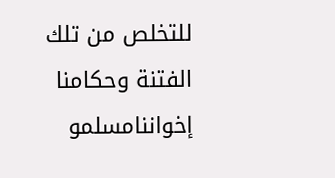للتخلص من تلك الفتنة وحكامنا إخواننامسلمو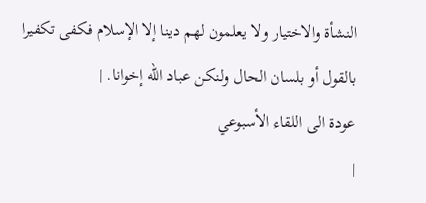النشأة والاختيار ولا يعلمون لهم دينا إلا الإسلام فكفى تكفيرا بالقول أو بلسان الحال ولنكن عباد الله إخوانا. |
عودة الى اللقاء الأسبوعي
|